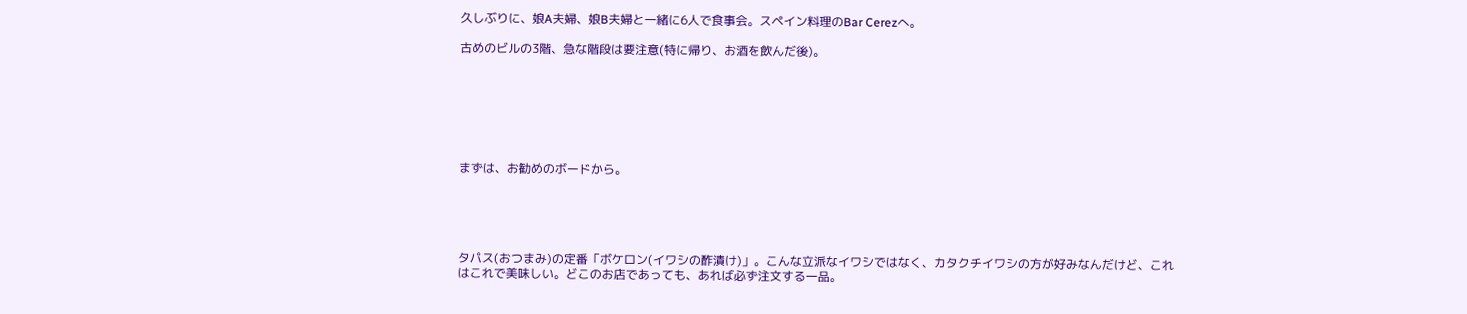久しぶりに、娘A夫婦、娘B夫婦と一緒に6人で食事会。スペイン料理のBar Cerezへ。

古めのビルの3階、急な階段は要注意(特に帰り、お酒を飲んだ後)。







まずは、お勧めのボードから。





タパス(おつまみ)の定番「ボケロン(イワシの酢漬け)」。こんな立派なイワシではなく、カタクチイワシの方が好みなんだけど、これはこれで美味しい。どこのお店であっても、あれば必ず注文する一品。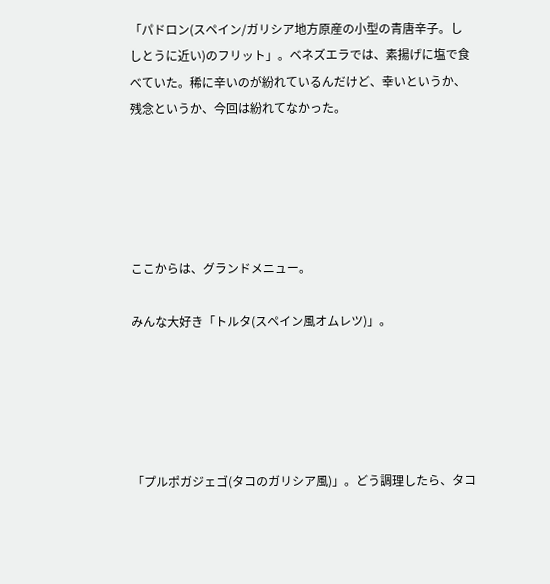「パドロン(スペイン/ガリシア地方原産の小型の青唐辛子。ししとうに近い)のフリット」。ベネズエラでは、素揚げに塩で食べていた。稀に辛いのが紛れているんだけど、幸いというか、残念というか、今回は紛れてなかった。





ここからは、グランドメニュー。

みんな大好き「トルタ(スペイン風オムレツ)」。





「プルポガジェゴ(タコのガリシア風)」。どう調理したら、タコ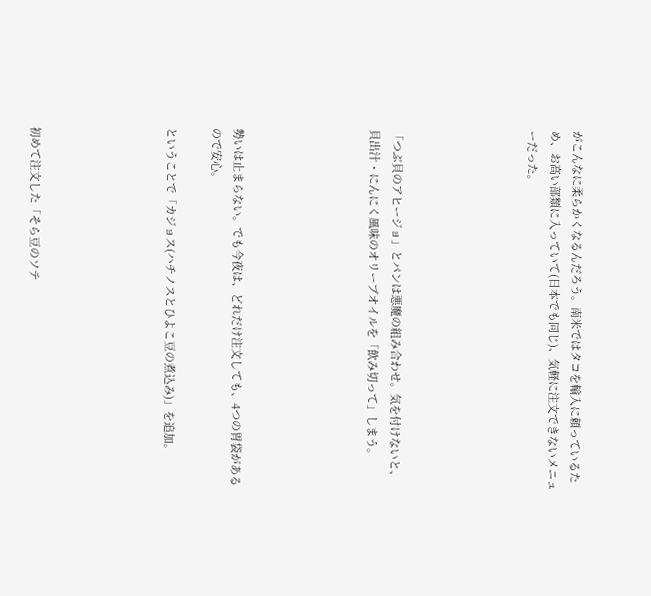がこんなに柔らかくなるんだろう。南米ではタコを輸入に頼っているため、お高い部類に入っていて(日本でも同じ)、気軽に注文できないメニューだった。





「つぶ貝のアヒージョ」とパンは悪魔の組み合わせ。気を付けないと、貝出汁・にんにく風味のオリーブオイルを「飲み切って」しまう。





勢いは止まらない。でも今夜は、どれだけ注文しても、4つの胃袋があるので安心。

ということで「カジョス(ハチノスとひよこ豆の煮込み)」を追加。





初めて注文した「そら豆のソテ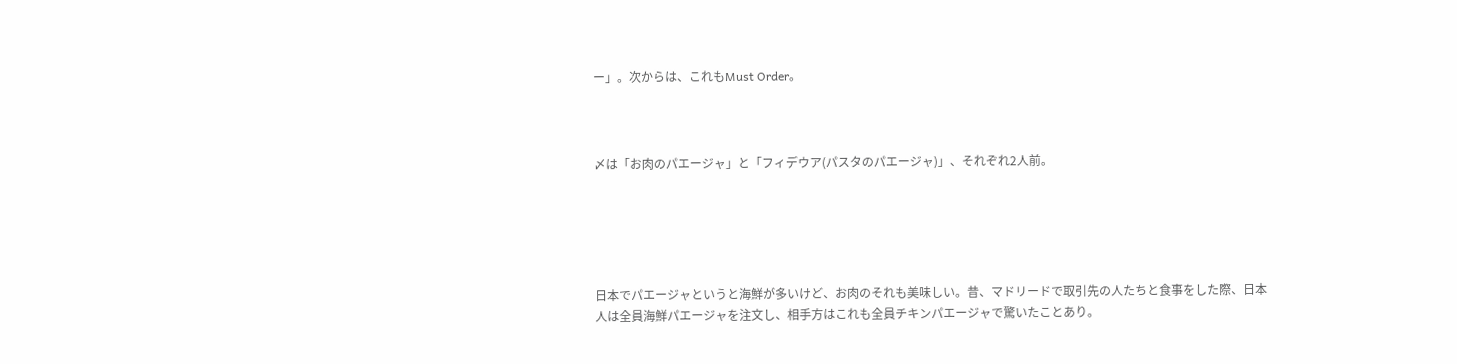ー」。次からは、これもMust Order。



〆は「お肉のパエージャ」と「フィデウア(パスタのパエージャ)」、それぞれ2人前。





日本でパエージャというと海鮮が多いけど、お肉のそれも美味しい。昔、マドリードで取引先の人たちと食事をした際、日本人は全員海鮮パエージャを注文し、相手方はこれも全員チキンパエージャで驚いたことあり。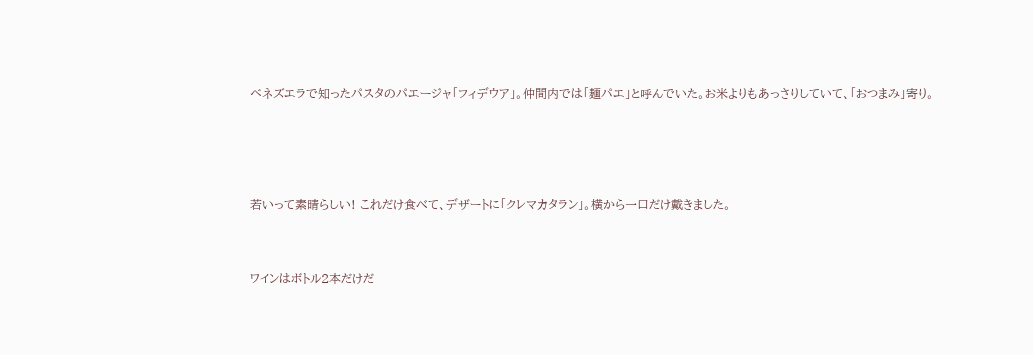ベネズエラで知ったパスタのパエージャ「フィデウア」。仲間内では「麺パエ」と呼んでいた。お米よりもあっさりしていて、「おつまみ」寄り。





若いって素晴らしい! これだけ食べて、デザートに「クレマカタラン」。横から一口だけ戴きました。



ワインはボトル2本だけだ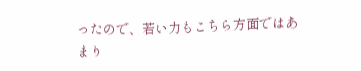ったので、若い力もこちら方面ではあまり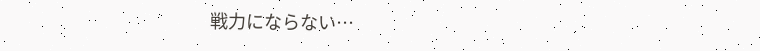戦力にならない…